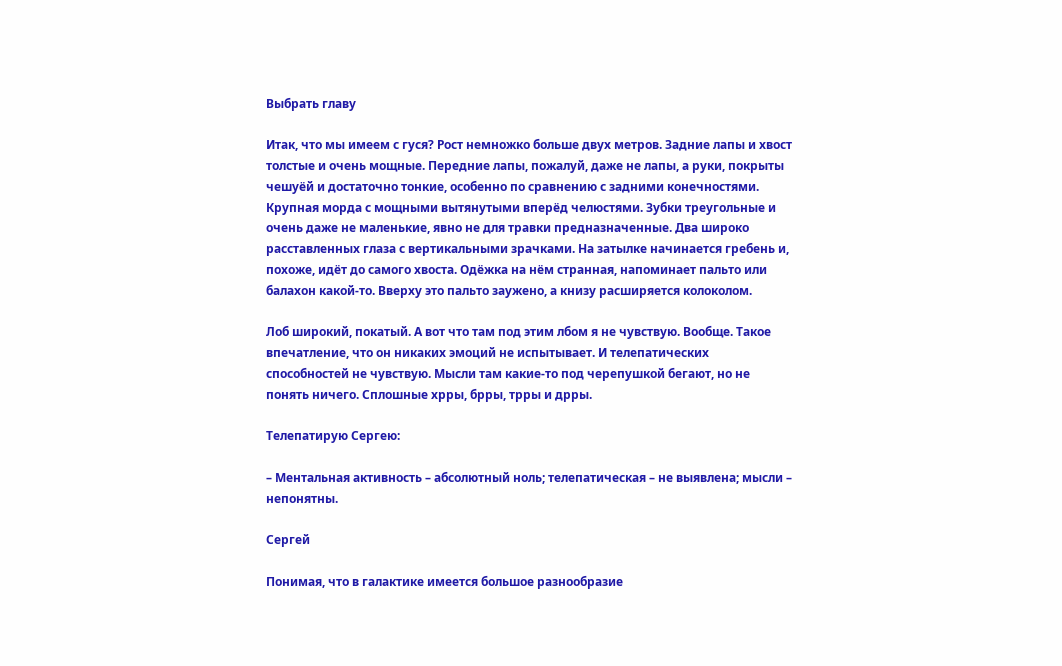Выбрать главу

Итак, что мы имеем с гуся? Рост немножко больше двух метров. Задние лапы и хвост толстые и очень мощные. Передние лапы, пожалуй, даже не лапы, а руки, покрыты чешуёй и достаточно тонкие, особенно по сравнению с задними конечностями. Крупная морда с мощными вытянутыми вперёд челюстями. Зубки треугольные и очень даже не маленькие, явно не для травки предназначенные. Два широко расставленных глаза с вертикальными зрачками. На затылке начинается гребень и, похоже, идёт до самого хвоста. Одёжка на нём странная, напоминает пальто или балахон какой-то. Вверху это пальто заужено, а книзу расширяется колоколом.

Лоб широкий, покатый. А вот что там под этим лбом я не чувствую. Вообще. Такое впечатление, что он никаких эмоций не испытывает. И телепатических способностей не чувствую. Мысли там какие-то под черепушкой бегают, но не понять ничего. Сплошные хрры, брры, трры и дрры.

Телепатирую Сергею:

– Ментальная активность – абсолютный ноль; телепатическая – не выявлена; мысли – непонятны.

Сергей

Понимая, что в галактике имеется большое разнообразие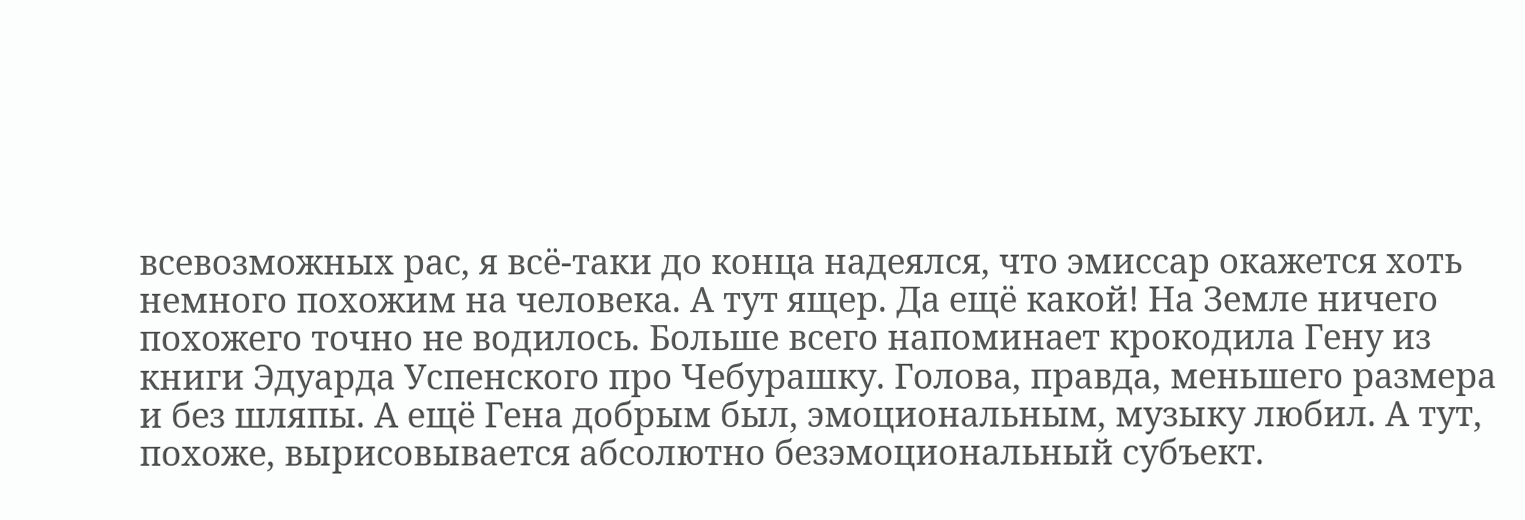всевозможных рас, я всё-таки до конца надеялся, что эмиссар окажется хоть немного похожим на человека. А тут ящер. Да ещё какой! На Земле ничего похожего точно не водилось. Больше всего напоминает крокодила Гену из книги Эдуарда Успенского про Чебурашку. Голова, правда, меньшего размера и без шляпы. А ещё Гена добрым был, эмоциональным, музыку любил. А тут, похоже, вырисовывается абсолютно безэмоциональный субъект.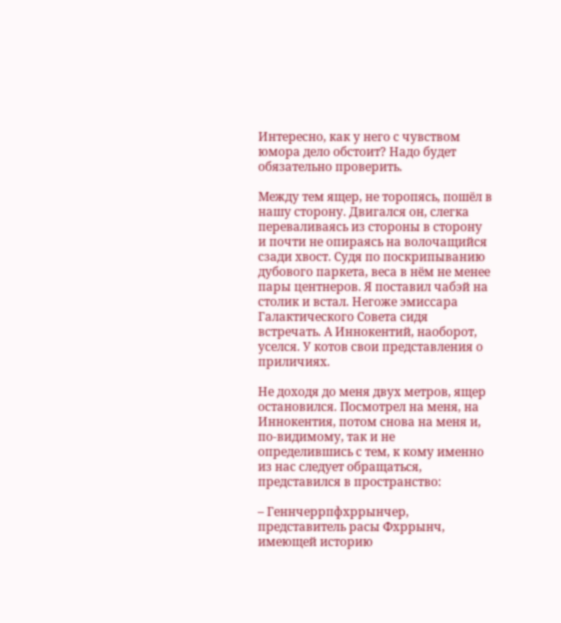Интересно, как у него с чувством юмора дело обстоит? Надо будет обязательно проверить.

Между тем ящер, не торопясь, пошёл в нашу сторону. Двигался он, слегка переваливаясь из стороны в сторону и почти не опираясь на волочащийся сзади хвост. Судя по поскрипыванию дубового паркета, веса в нём не менее пары центнеров. Я поставил чабэй на столик и встал. Негоже эмиссара Галактического Совета сидя встречать. А Иннокентий, наоборот, уселся. У котов свои представления о приличиях.

Не доходя до меня двух метров, ящер остановился. Посмотрел на меня, на Иннокентия, потом снова на меня и, по-видимому, так и не определившись с тем, к кому именно из нас следует обращаться, представился в пространство:

– Геннчеррпфхррынчер, представитель расы Фхррынч, имеющей историю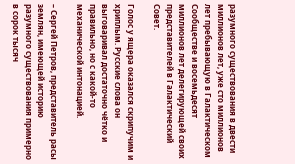разумного существования в двести миллионов лет, уже сто миллионов лет пребывающую в Галактическом Сообществе и восемьдесят миллионов лет делегирующей своих представителей в Галактический Совет.

Голос у ящера оказался скрипучим и хриплым. Русские слова он выговаривал достаточно чётко и правильно, но с какой-то механической интонацией.

– Сергей Петров, представитель расы землян, имеющей историю разумного существования примерно в сорок тысяч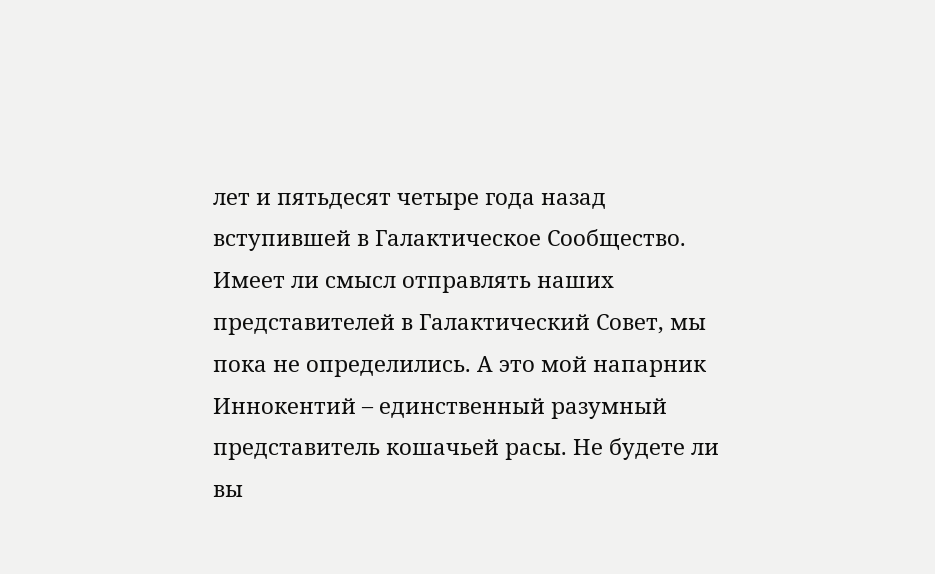лет и пятьдесят четыре года назад вступившей в Галактическое Сообщество. Имеет ли смысл отправлять наших представителей в Галактический Совет, мы пока не определились. А это мой напарник Иннокентий – единственный разумный представитель кошачьей расы. Не будете ли вы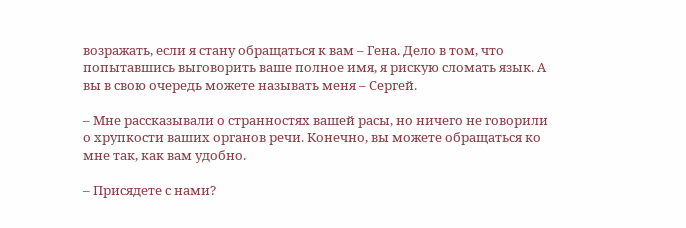возражать, если я стану обращаться к вам – Гена. Дело в том, что попытавшись выговорить ваше полное имя, я рискую сломать язык. А вы в свою очередь можете называть меня – Сергей.

– Мне рассказывали о странностях вашей расы, но ничего не говорили о хрупкости ваших органов речи. Конечно, вы можете обращаться ко мне так, как вам удобно.

– Присядете с нами?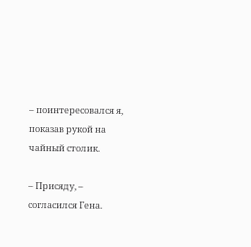– поинтересовался я, показав рукой на чайный столик.

– Присяду, – согласился Гена.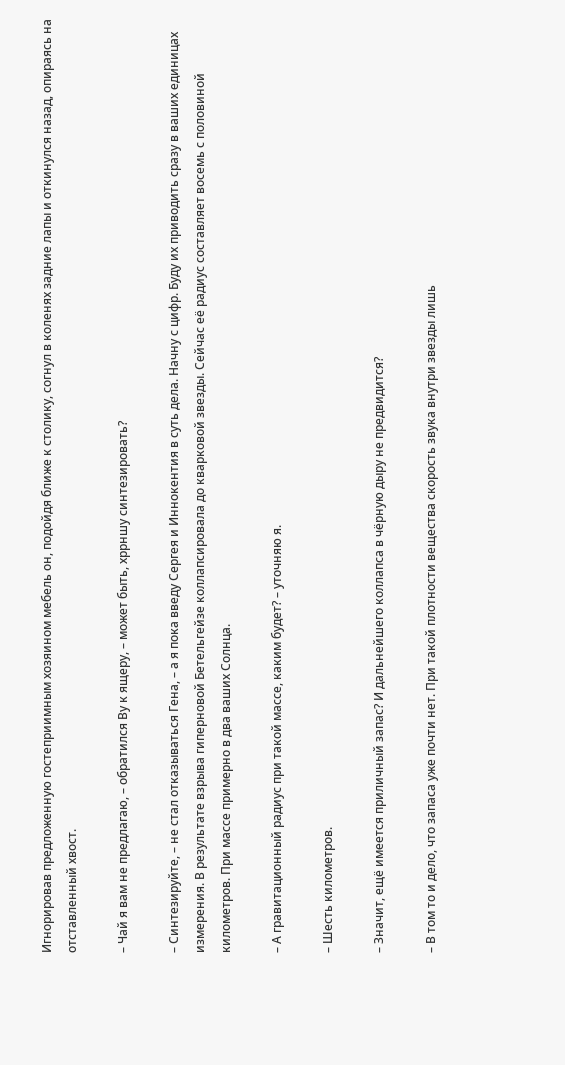Игнорировав предложенную гостеприимным хозяином мебель он, подойдя ближе к столику, согнул в коленях задние лапы и откинулся назад, опираясь на отставленный хвост.

– Чай я вам не предлагаю, – обратился Ву к ящеру, – может быть, хррншу синтезировать?

– Синтезируйте, – не стал отказываться Гена, – а я пока введу Сергея и Иннокентия в суть дела. Начну с цифр. Буду их приводить сразу в ваших единицах измерения. В результате взрыва гиперновой Бетельгейзе коллапсировала до кварковой звезды. Сейчас её радиус составляет восемь с половиной километров. При массе примерно в два ваших Солнца.

– А гравитационный радиус при такой массе, каким будет? – уточняю я.

– Шесть километров.

– Значит, ещё имеется приличный запас? И дальнейшего коллапса в чёрную дыру не предвидится?

– В том то и дело, что запаса уже почти нет. При такой плотности вещества скорость звука внутри звезды лишь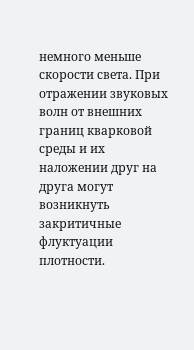немного меньше скорости света. При отражении звуковых волн от внешних границ кварковой среды и их наложении друг на друга могут возникнуть закритичные флуктуации плотности.